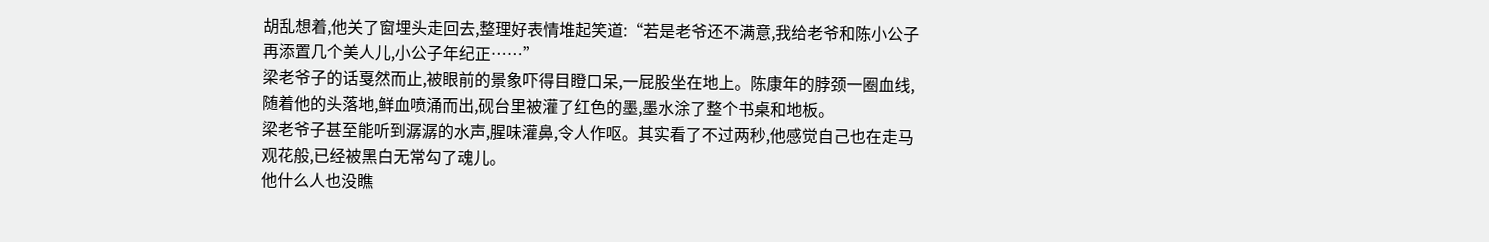胡乱想着,他关了窗埋头走回去,整理好表情堆起笑道:“若是老爷还不满意,我给老爷和陈小公子再添置几个美人儿,小公子年纪正……”
梁老爷子的话戛然而止,被眼前的景象吓得目瞪口呆,一屁股坐在地上。陈康年的脖颈一圈血线,随着他的头落地,鲜血喷涌而出,砚台里被灌了红色的墨,墨水涂了整个书桌和地板。
梁老爷子甚至能听到潺潺的水声,腥味灌鼻,令人作呕。其实看了不过两秒,他感觉自己也在走马观花般,已经被黑白无常勾了魂儿。
他什么人也没瞧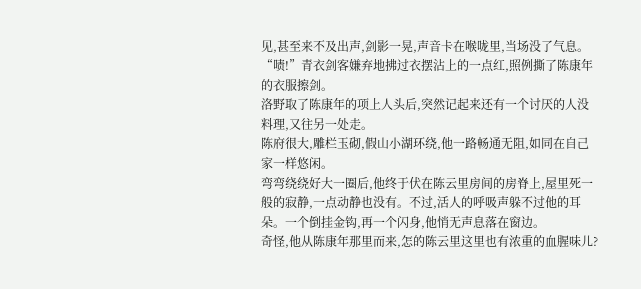见,甚至来不及出声,剑影一晃,声音卡在喉咙里,当场没了气息。
“啧!”青衣剑客嫌弃地拂过衣摆沾上的一点红,照例撕了陈康年的衣服擦剑。
洛野取了陈康年的项上人头后,突然记起来还有一个讨厌的人没料理,又往另一处走。
陈府很大,雕栏玉砌,假山小湖环绕,他一路畅通无阻,如同在自己家一样悠闲。
弯弯绕绕好大一圈后,他终于伏在陈云里房间的房脊上,屋里死一般的寂静,一点动静也没有。不过,活人的呼吸声躲不过他的耳朵。一个倒挂金钩,再一个闪身,他悄无声息落在窗边。
奇怪,他从陈康年那里而来,怎的陈云里这里也有浓重的血腥味儿?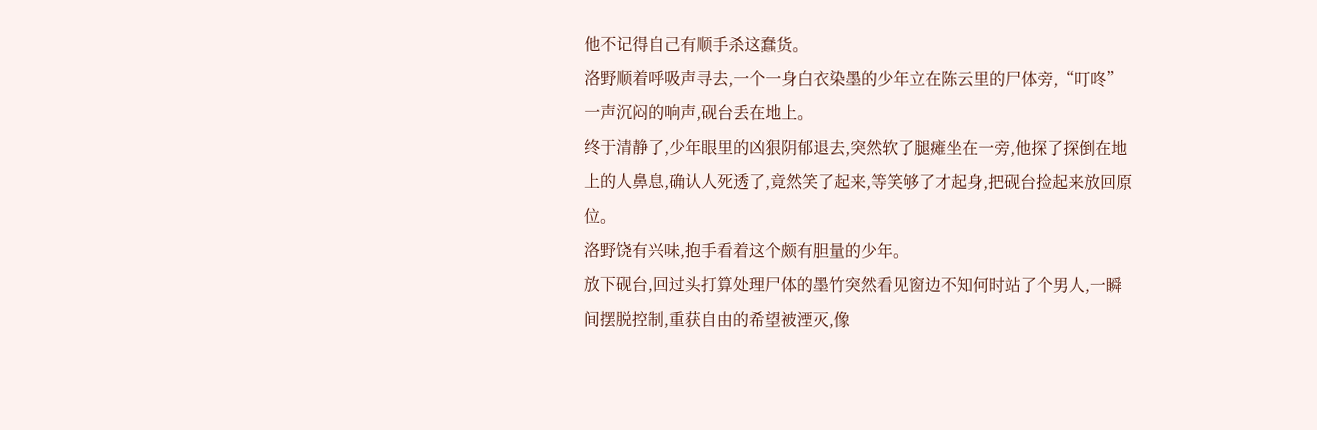他不记得自己有顺手杀这蠢货。
洛野顺着呼吸声寻去,一个一身白衣染墨的少年立在陈云里的尸体旁,“叮咚”一声沉闷的响声,砚台丢在地上。
终于清静了,少年眼里的凶狠阴郁退去,突然软了腿瘫坐在一旁,他探了探倒在地上的人鼻息,确认人死透了,竟然笑了起来,等笑够了才起身,把砚台捡起来放回原位。
洛野饶有兴味,抱手看着这个颇有胆量的少年。
放下砚台,回过头打算处理尸体的墨竹突然看见窗边不知何时站了个男人,一瞬间摆脱控制,重获自由的希望被湮灭,像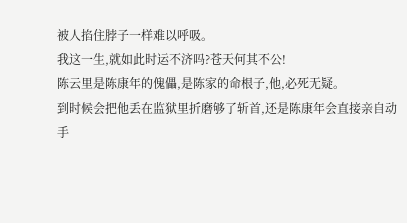被人掐住脖子一样难以呼吸。
我这一生,就如此时运不济吗?苍天何其不公!
陈云里是陈康年的傀儡,是陈家的命根子,他,必死无疑。
到时候会把他丢在监狱里折磨够了斩首,还是陈康年会直接亲自动手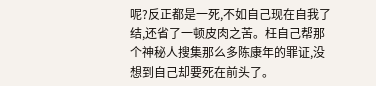呢?反正都是一死,不如自己现在自我了结,还省了一顿皮肉之苦。枉自己帮那个神秘人搜集那么多陈康年的罪证,没想到自己却要死在前头了。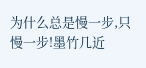为什么总是慢一步,只慢一步!墨竹几近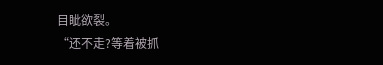目眦欲裂。
“还不走?等着被抓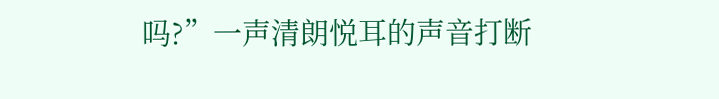吗?”一声清朗悦耳的声音打断